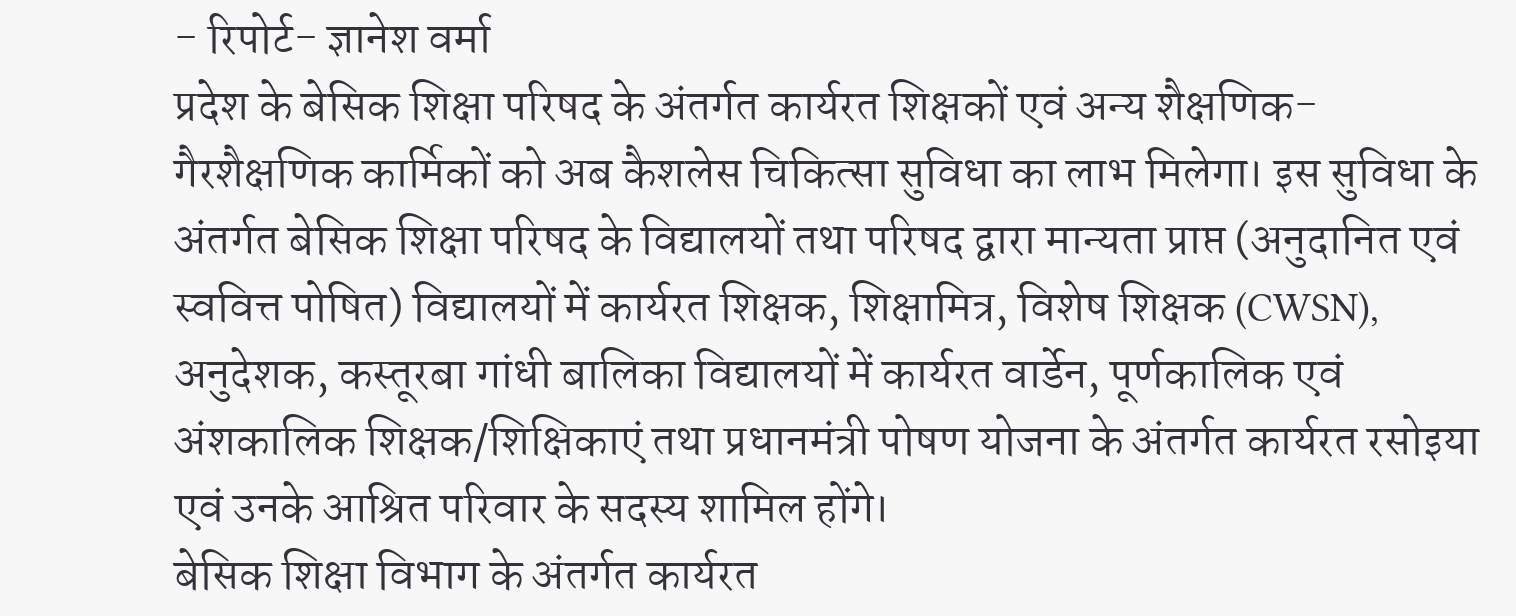- रिपोर्ट- ज्ञानेश वर्मा
प्रदेश के बेसिक शिक्षा परिषद के अंतर्गत कार्यरत शिक्षकों एवं अन्य शैक्षणिक-गैरशैक्षणिक कार्मिकों को अब कैशलेस चिकित्सा सुविधा का लाभ मिलेगा। इस सुविधा के अंतर्गत बेसिक शिक्षा परिषद के विद्यालयों तथा परिषद द्वारा मान्यता प्राप्त (अनुदानित एवं स्ववित्त पोषित) विद्यालयों में कार्यरत शिक्षक, शिक्षामित्र, विशेष शिक्षक (CWSN), अनुदेशक, कस्तूरबा गांधी बालिका विद्यालयों में कार्यरत वार्डेन, पूर्णकालिक एवं अंशकालिक शिक्षक/शिक्षिकाएं तथा प्रधानमंत्री पोषण योजना के अंतर्गत कार्यरत रसोइया एवं उनके आश्रित परिवार के सदस्य शामिल होंगे।
बेसिक शिक्षा विभाग के अंतर्गत कार्यरत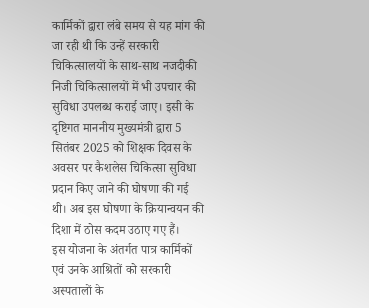कार्मिकों द्वारा लंबे समय से यह मांग की जा रही थी कि उन्हें सरकारी चिकित्सालयों के साथ-साथ नजदीकी निजी चिकित्सालयों में भी उपचार की सुविधा उपलब्ध कराई जाए। इसी के दृष्टिगत माननीय मुख्यमंत्री द्वारा 5 सितंबर 2025 को शिक्षक दिवस के अवसर पर कैशलेस चिकित्सा सुविधा प्रदान किए जाने की घोषणा की गई थी। अब इस घोषणा के क्रियान्वयन की दिशा में ठोस कदम उठाए गए हैं।
इस योजना के अंतर्गत पात्र कार्मिकों एवं उनके आश्रितों को सरकारी अस्पतालों के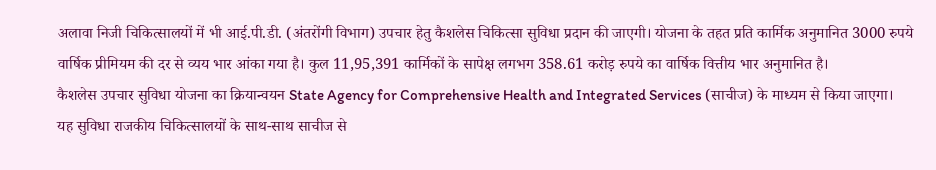अलावा निजी चिकित्सालयों में भी आई.पी.डी. (अंतरोंगी विभाग) उपचार हेतु कैशलेस चिकित्सा सुविधा प्रदान की जाएगी। योजना के तहत प्रति कार्मिक अनुमानित 3000 रुपये वार्षिक प्रीमियम की दर से व्यय भार आंका गया है। कुल 11,95,391 कार्मिकों के सापेक्ष लगभग 358.61 करोड़ रुपये का वार्षिक वित्तीय भार अनुमानित है।
कैशलेस उपचार सुविधा योजना का क्रियान्वयन State Agency for Comprehensive Health and Integrated Services (साचीज) के माध्यम से किया जाएगा। यह सुविधा राजकीय चिकित्सालयों के साथ-साथ साचीज से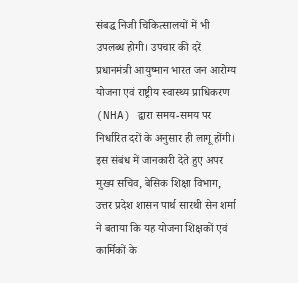संबद्ध निजी चिकित्सालयों में भी उपलब्ध होगी। उपचार की दरें प्रधानमंत्री आयुष्मान भारत जन आरोग्य योजना एवं राष्ट्रीय स्वास्थ्य प्राधिकरण (NHA) द्वारा समय-समय पर निर्धारित दरों के अनुसार ही लागू होंगी।
इस संबंध में जानकारी देते हुए अपर मुख्य सचिव, बेसिक शिक्षा विभाग, उत्तर प्रदेश शासन पार्थ सारथी सेन शर्मा ने बताया कि यह योजना शिक्षकों एवं कार्मिकों के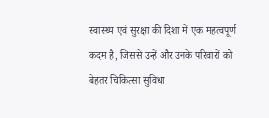स्वास्थ्य एवं सुरक्षा की दिशा में एक महत्वपूर्ण कदम है, जिससे उन्हें और उनके परिवारों को बेहतर चिकित्सा सुविधा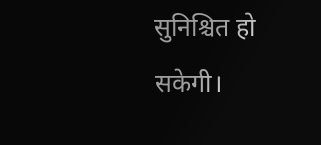सुनिश्चित हो सकेगी।